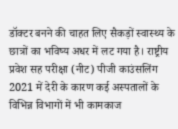डॉक्टर बनने की चाहत लिए सैकड़ों स्वास्थ्य के छात्रों का भविष्य अधर में लट गया है। राष्ट्रीय प्रवेश सह परीक्षा (नीट) पीजी काउंसलिंग 2021 में देरी के कारण कई अस्पतालों के विभिन्न विभागों में भी कामकाज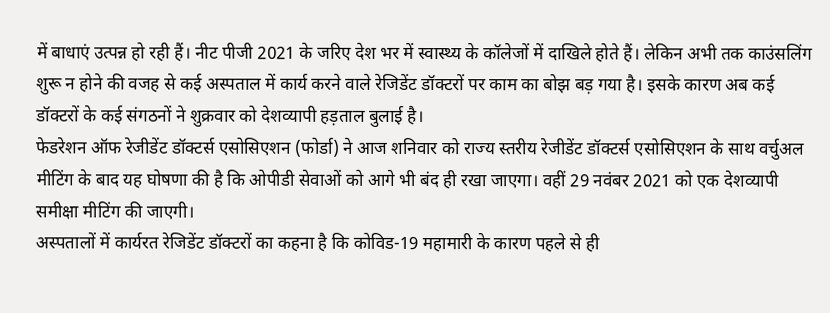में बाधाएं उत्पन्न हो रही हैं। नीट पीजी 2021 के जरिए देश भर में स्वास्थ्य के कॉलेजों में दाखिले होते हैं। लेकिन अभी तक काउंसलिंग शुरू न होने की वजह से कई अस्पताल में कार्य करने वाले रेजिडेंट डॉक्टरों पर काम का बोझ बड़ गया है। इसके कारण अब कई डॉक्टरों के कई संगठनों ने शुक्रवार को देशव्यापी हड़ताल बुलाई है।
फेडरेशन ऑफ रेजीडेंट डॉक्टर्स एसोसिएशन (फोर्डा) ने आज शनिवार को राज्य स्तरीय रेजीडेंट डॉक्टर्स एसोसिएशन के साथ वर्चुअल मीटिंग के बाद यह घोषणा की है कि ओपीडी सेवाओं को आगे भी बंद ही रखा जाएगा। वहीं 29 नवंबर 2021 को एक देशव्यापी समीक्षा मीटिंग की जाएगी।
अस्पतालों में कार्यरत रेजिडेंट डॉक्टरों का कहना है कि कोविड-19 महामारी के कारण पहले से ही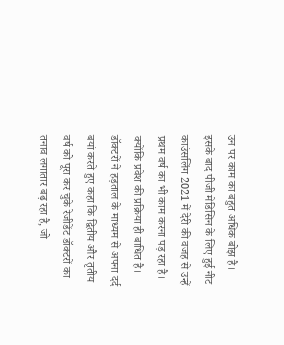उन पर काम का बहुत अधिक बोझ है। इसके बाद पीजी मेडिसिन के लिए हुई नीट काउंसलिंग 2021 में देरी की वजह से उन्हें प्रथम वर्ष का भी काम करना पड़ रहा है। क्योंकि प्रवेश की प्रक्रिया ही बाधित है। डॉक्टरों ने हड़ताल के माध्यम से अपना दर्द बयां करते हुए कहा कि द्वितीय और तृतीय वर्ष को पूरा कर चुके रेजीडेंट डॉक्टरों का तनाव लगातार बढ़ रहा है, जो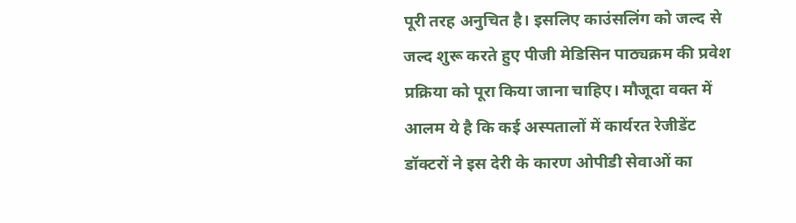पूरी तरह अनुचित है। इसलिए काउंसलिंग को जल्द से जल्द शुरू करते हुए पीजी मेडिसिन पाठ्यक्रम की प्रवेश प्रक्रिया को पूरा किया जाना चाहिए। मौजूदा वक्त में आलम ये है कि कई अस्पतालों में कार्यरत रेजीडेंट डॉक्टरों ने इस देरी के कारण ओपीडी सेवाओं का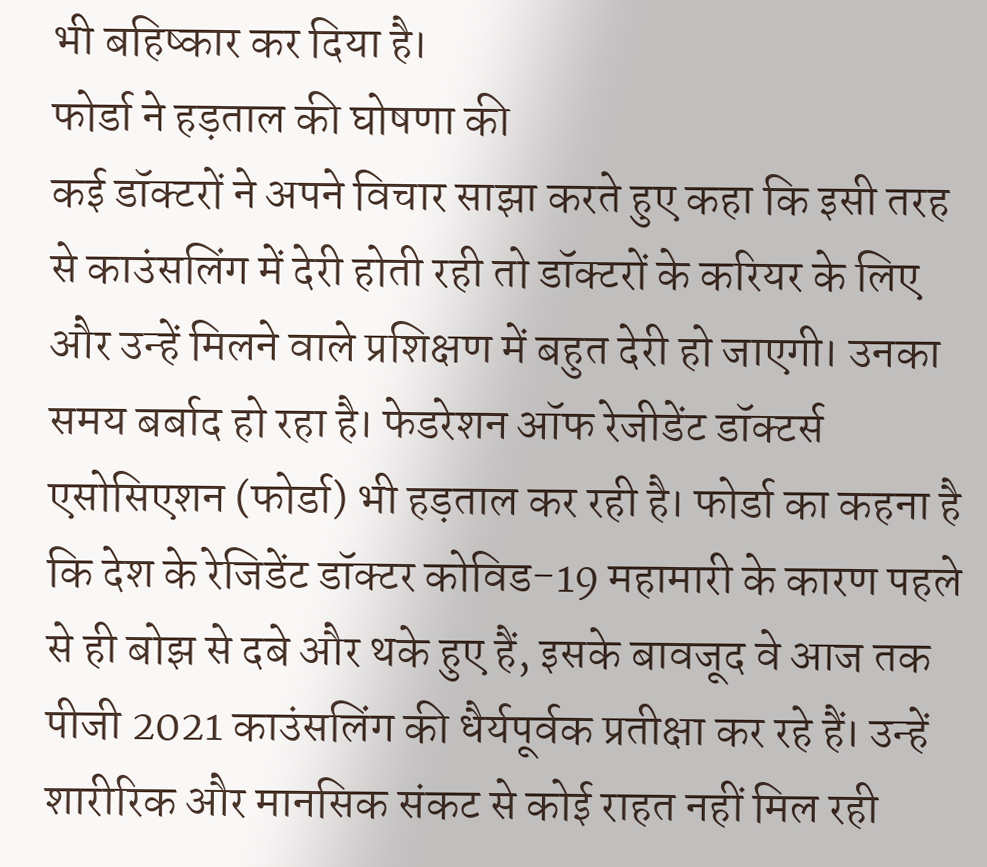भी बहिष्कार कर दिया है।
फोर्डा ने हड़ताल की घोषणा की
कई डॉक्टरों ने अपने विचार साझा करते हुए कहा कि इसी तरह से काउंसलिंग में देरी होती रही तो डॉक्टरों के करियर के लिए और उन्हें मिलने वाले प्रशिक्षण में बहुत देरी हो जाएगी। उनका समय बर्बाद हो रहा है। फेडरेशन ऑफ रेजीडेंट डॉक्टर्स एसोसिएशन (फोर्डा) भी हड़ताल कर रही है। फोर्डा का कहना है कि देश के रेजिडेंट डॉक्टर कोविड-19 महामारी के कारण पहले से ही बोझ से दबे और थके हुए हैं, इसके बावजूद वे आज तक पीजी 2021 काउंसलिंग की धैर्यपूर्वक प्रतीक्षा कर रहे हैं। उन्हें शारीरिक और मानसिक संकट से कोई राहत नहीं मिल रही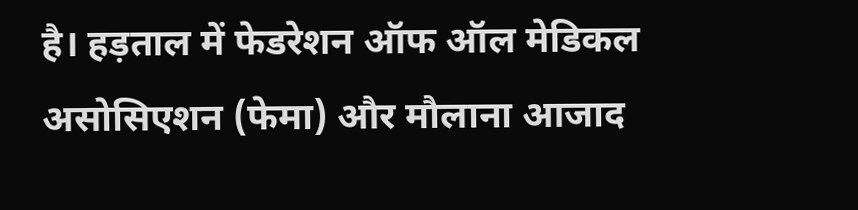है। हड़ताल में फेडरेशन ऑफ ऑल मेडिकल असोसिएशन (फेमा) और मौलाना आजाद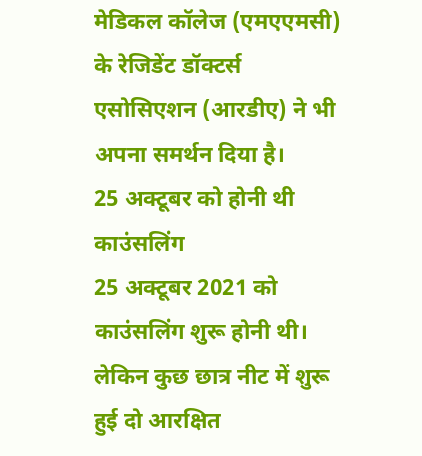मेडिकल कॉलेज (एमएएमसी) के रेजिडेंट डॉक्टर्स एसोसिएशन (आरडीए) ने भी अपना समर्थन दिया है।
25 अक्टूबर को होनी थी काउंसलिंग
25 अक्टूबर 2021 को काउंसलिंग शुरू होनी थी। लेकिन कुछ छात्र नीट में शुरू हुई दो आरक्षित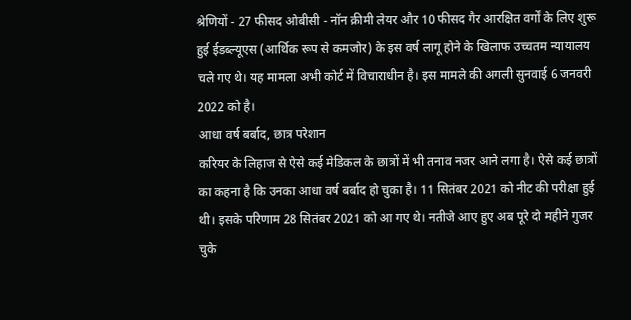श्रेणियों - 27 फीसद ओबीसी - नॉन क्रीमी लेयर और 10 फीसद गैर आरक्षित वर्गों के लिए शुरू हुई ईडब्ल्यूएस (आर्थिक रूप से कमजोर) के इस वर्ष लागू होने के खिलाफ उच्चतम न्यायालय चले गए थे। यह मामला अभी कोर्ट में विचाराधीन है। इस मामले की अगली सुनवाई 6 जनवरी 2022 को है।
आधा वर्ष बर्बाद, छात्र परेशान
करियर के लिहाज से ऐसे कई मेडिकल के छात्रों में भी तनाव नजर आने लगा है। ऐसे कई छात्रों का कहना है कि उनका आधा वर्ष बर्बाद हो चुका है। 11 सितंबर 2021 को नीट की परीक्षा हुई थी। इसके परिणाम 28 सितंबर 2021 को आ गए थे। नतीजे आए हुए अब पूरे दो महीने गुजर चुके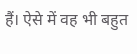हैं। ऐसे में वह भी बहुत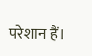परेशान हैं।